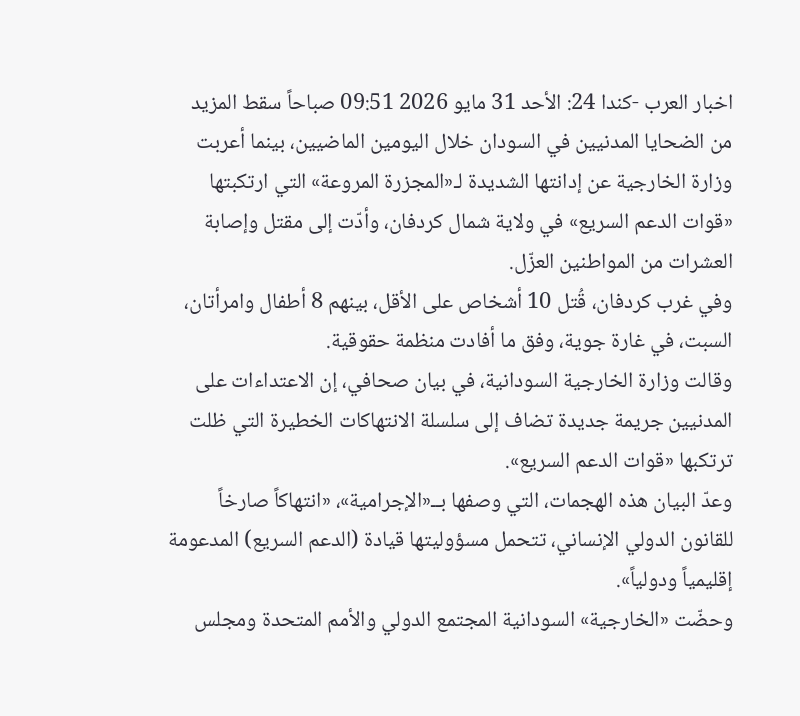اخبار العرب -كندا 24: الأحد 31 مايو 2026 09:51 صباحاً سقط المزيد من الضحايا المدنيين في السودان خلال اليومين الماضيين، بينما أعربت وزارة الخارجية عن إدانتها الشديدة لـ«المجزرة المروعة» التي ارتكبتها «قوات الدعم السريع» في ولاية شمال كردفان، وأدّت إلى مقتل وإصابة العشرات من المواطنين العزّل.
وفي غرب كردفان، قُتل 10 أشخاص على الأقل، بينهم 8 أطفال وامرأتان، السبت، في غارة جوية، وفق ما أفادت منظمة حقوقية.
وقالت وزارة الخارجية السودانية، في بيان صحافي، إن الاعتداءات على المدنيين جريمة جديدة تضاف إلى سلسلة الانتهاكات الخطيرة التي ظلت ترتكبها «قوات الدعم السريع».
وعدّ البيان هذه الهجمات، التي وصفها بــ«الإجرامية»، «انتهاكاً صارخاً للقانون الدولي الإنساني، تتحمل مسؤوليتها قيادة (الدعم السريع) المدعومة إقليمياً ودولياً».
وحضّت «الخارجية» السودانية المجتمع الدولي والأمم المتحدة ومجلس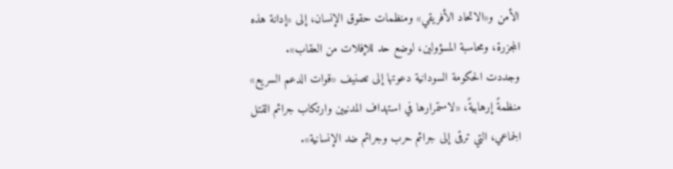الأمن و«الاتحاد الأفريقي» ومنظمات حقوق الإنسان، إلى «إدانة هذه المجزرة، ومحاسبة المسؤولين، لوضع حد للإفلات من العقاب».
وجددت الحكومة السودانية دعوتها إلى تصنيف «قوات الدعم السريع» منظمةً إرهابيةً، «لاستمرارها في استهداف المدنيين وارتكاب جرائم القتل الجماعي، التي ترقى إلى جرائم حرب وجرائم ضد الإنسانية».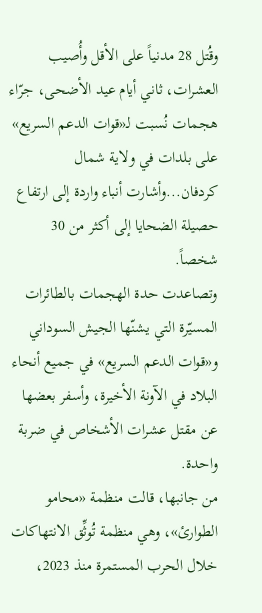وقُتل 28 مدنياً على الأقل وأُصيب العشرات، ثاني أيام عيد الأضحى، جرّاء هجمات نُسبت لـ«قوات الدعم السريع» على بلدات في ولاية شمال كردفان...وأشارت أنباء واردة إلى ارتفاع حصيلة الضحايا إلى أكثر من 30 شخصاً.
وتصاعدت حدة الهجمات بالطائرات المسيّرة التي يشنّها الجيش السوداني و«قوات الدعم السريع» في جميع أنحاء البلاد في الآونة الأخيرة، وأسفر بعضها عن مقتل عشرات الأشخاص في ضربة واحدة.
من جانبها، قالت منظمة «محامو الطوارئ»، وهي منظمة تُوثِّق الانتهاكات خلال الحرب المستمرة منذ 2023،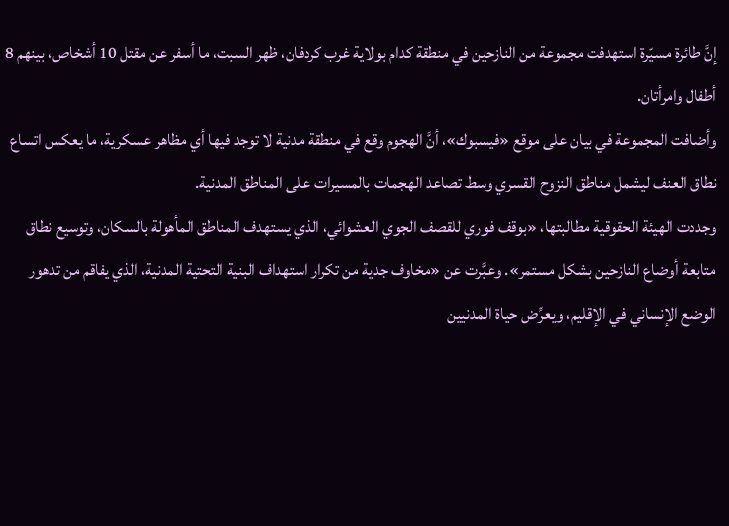إنَّ طائرة مسيّرة استهدفت مجموعة من النازحين في منطقة كدام بولاية غرب كردفان، ظهر السبت، ما أسفر عن مقتل 10 أشخاص، بينهم 8 أطفال وامرأتان.
وأضافت المجموعة في بيان على موقع «فيسبوك»، أنَّ الهجوم وقع في منطقة مدنية لا توجد فيها أي مظاهر عسكرية، ما يعكس اتساع نطاق العنف ليشمل مناطق النزوح القسري وسط تصاعد الهجمات بالمسيرات على المناطق المدنية.
وجددت الهيئة الحقوقية مطالبتها، «بوقف فوري للقصف الجوي العشوائي، الذي يستهدف المناطق المأهولة بالسكان، وتوسيع نطاق متابعة أوضاع النازحين بشكل مستمر». وعبَّرت عن «مخاوف جدية من تكرار استهداف البنية التحتية المدنية، الذي يفاقم من تدهور الوضع الإنساني في الإقليم، ويعرِّض حياة المدنيين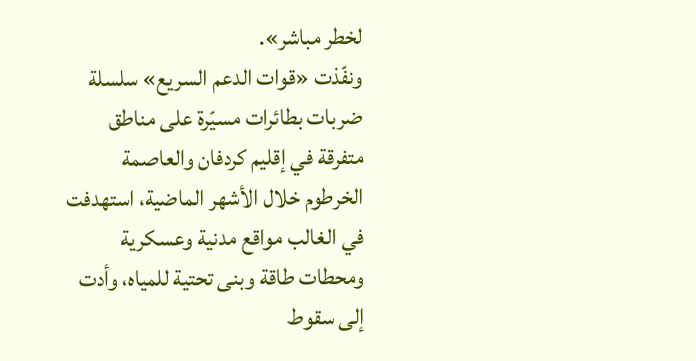لخطر مباشر».
ونفّذت «قوات الدعم السريع» سلسلة ضربات بطائرات مسيّرة على مناطق متفرقة في إقليم كردفان والعاصمة الخرطوم خلال الأشهر الماضية، استهدفت في الغالب مواقع مدنية وعسكرية ومحطات طاقة وبنى تحتية للمياه، وأدت إلى سقوط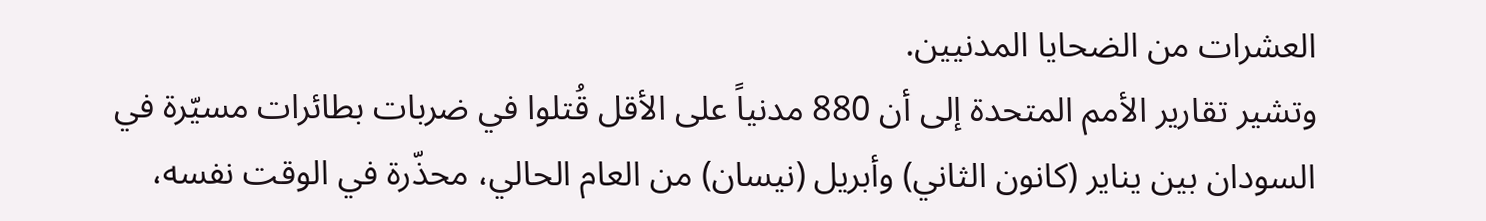العشرات من الضحايا المدنيين.
وتشير تقارير الأمم المتحدة إلى أن 880 مدنياً على الأقل قُتلوا في ضربات بطائرات مسيّرة في السودان بين يناير (كانون الثاني) وأبريل (نيسان) من العام الحالي، محذّرة في الوقت نفسه،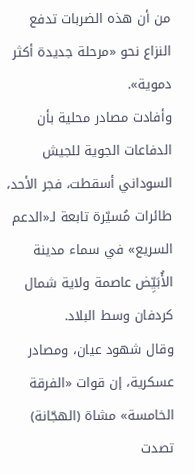من أن هذه الضربات تدفع النزاع نحو «مرحلة جديدة أكثر دموية».
وأفادت مصادر محلية بأن الدفاعات الجوية للجيش السوداني أسقطت، فجر الأحد، طائرات مُسيّرة تابعة لـ«الدعم السريع» في سماء مدينة الأُبَيِّض عاصمة ولاية شمال كردفان وسط البلاد.
وقال شهود عيان، ومصادر عسكرية، إن قوات «الفرقة الخامسة» مشاة (الهجّانة) تصدت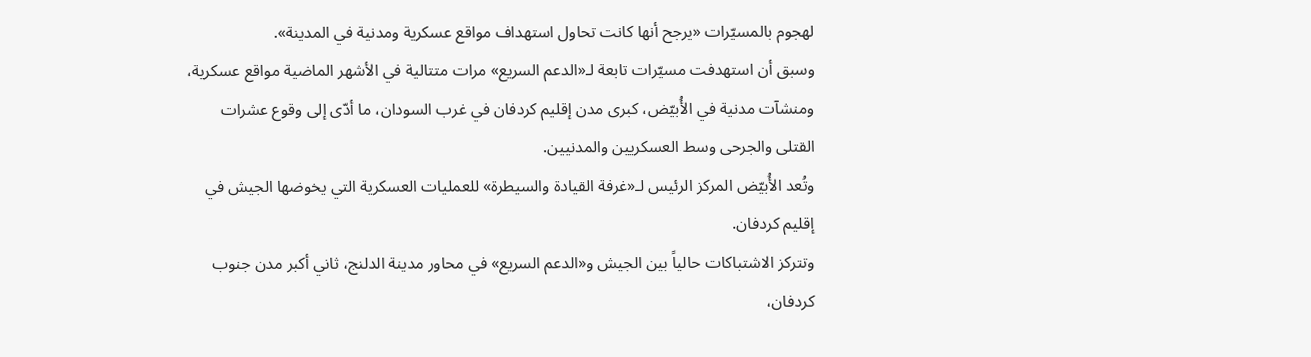لهجوم بالمسيّرات «يرجح أنها كانت تحاول استهداف مواقع عسكرية ومدنية في المدينة».
وسبق أن استهدفت مسيّرات تابعة لـ«الدعم السريع» مرات متتالية في الأشهر الماضية مواقع عسكرية، ومنشآت مدنية في الأُبيّض، كبرى مدن إقليم كردفان في غرب السودان، ما أدّى إلى وقوع عشرات القتلى والجرحى وسط العسكريين والمدنيين.
وتُعد الأُبيّض المركز الرئيس لـ«غرفة القيادة والسيطرة» للعمليات العسكرية التي يخوضها الجيش في إقليم كردفان.
وتتركز الاشتباكات حالياً بين الجيش و«الدعم السريع» في محاور مدينة الدلنج، ثاني أكبر مدن جنوب كردفان،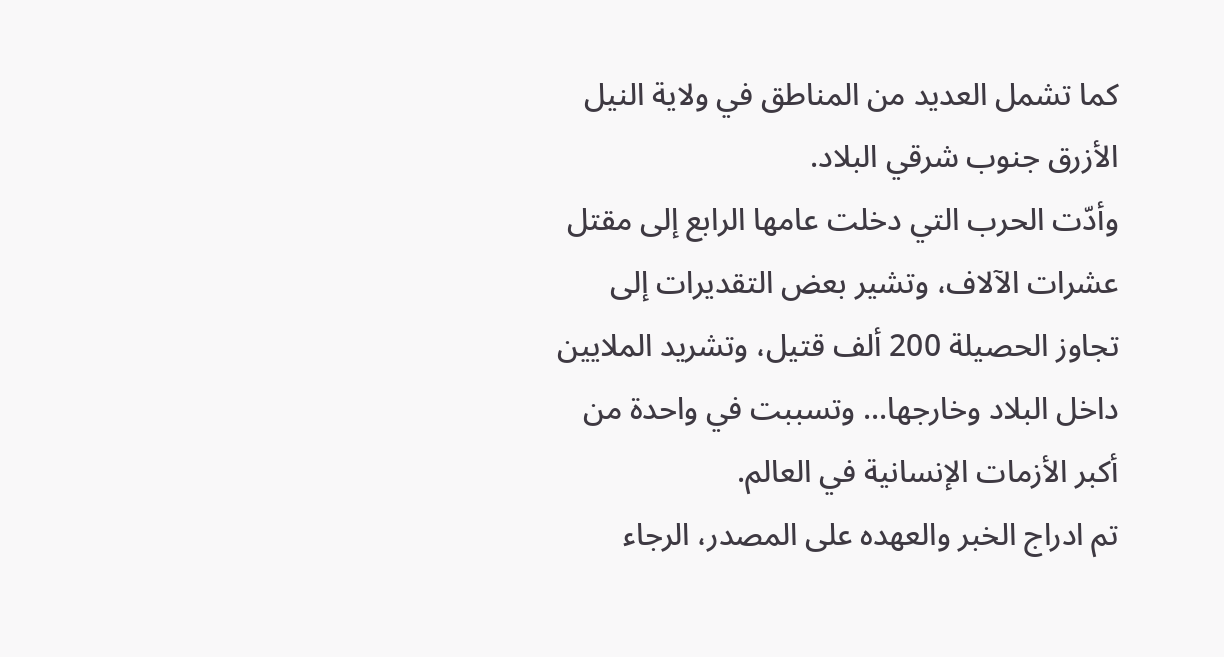كما تشمل العديد من المناطق في ولاية النيل الأزرق جنوب شرقي البلاد.
وأدّت الحرب التي دخلت عامها الرابع إلى مقتل عشرات الآلاف، وتشير بعض التقديرات إلى تجاوز الحصيلة 200 ألف قتيل، وتشريد الملايين داخل البلاد وخارجها... وتسببت في واحدة من أكبر الأزمات الإنسانية في العالم.
تم ادراج الخبر والعهده على المصدر، الرجاء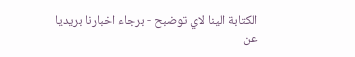الكتابة الينا لاي توضبح - برجاء اخبارنا بريديا عن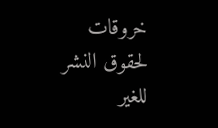خروقات لحقوق النشر للغير